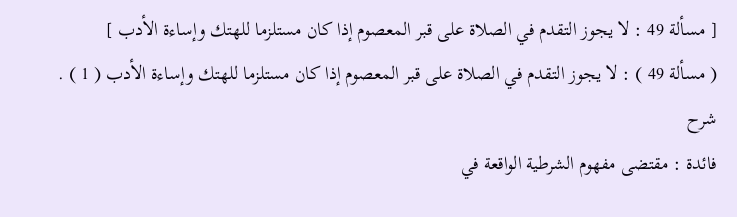[ مسألة 49 : لا يجوز التقدم في الصلاة على قبر المعصوم إذا كان مستلزما للهتك وإساءة الأدب ]
( مسألة 49 ) : لا يجوز التقدم في الصلاة على قبر المعصوم إذا كان مستلزما للهتك وإساءة الأدب ( 1 ) .
شرح
فائدة : مقتضى مفهوم الشرطية الواقعة في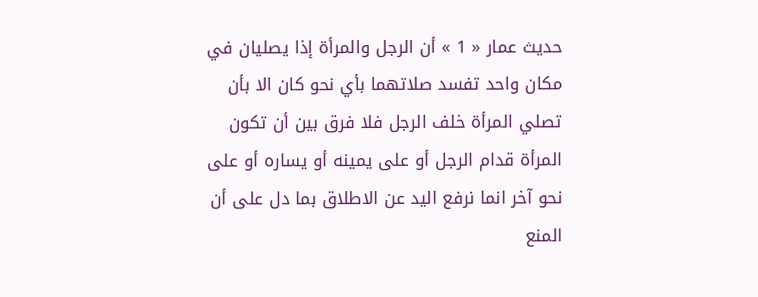حديث عمار « 1 » أن الرجل والمرأة إذا يصليان في مكان واحد تفسد صلاتهما بأي نحو كان الا بأن تصلي المرأة خلف الرجل فلا فرق بين أن تكون المرأة قدام الرجل أو على يمينه أو يساره أو على نحو آخر انما نرفع اليد عن الاطلاق بما دل على أن المنع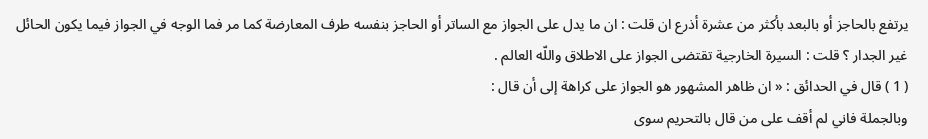يرتفع بالحاجز أو بالبعد بأكثر من عشرة أذرع ان قلت : ان ما يدل على الجواز مع الساتر أو الحاجز بنفسه طرف المعارضة كما مر فما الوجه في الجواز فيما يكون الحائل غير الجدار ؟ قلت : السيرة الخارجية تقتضى الجواز على الاطلاق واللّه العالم .
( 1 ) قال في الحدائق : « ان ظاهر المشهور هو الجواز على كراهة إلى أن قال :
وبالجملة فاني لم أقف على من قال بالتحريم سوى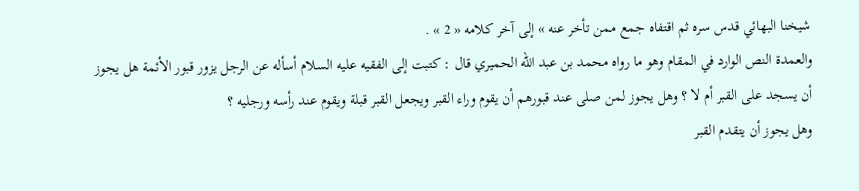شيخنا البهائي قدس سره ثم اقتفاه جمع ممن تأخر عنه » إلى آخر كلامه « 2 » .
والعمدة النص الوارد في المقام وهو ما رواه محمد بن عبد اللّه الحميري قال : كتبت إلى الفقيه عليه السلام أسأله عن الرجل يزور قبور الأئمة هل يجوز أن يسجد على القبر أم لا ؟ وهل يجوز لمن صلى عند قبورهم أن يقوم وراء القبر ويجعل القبر قبلة ويقوم عند رأسه ورجليه ؟
وهل يجوز أن يتقدم القبر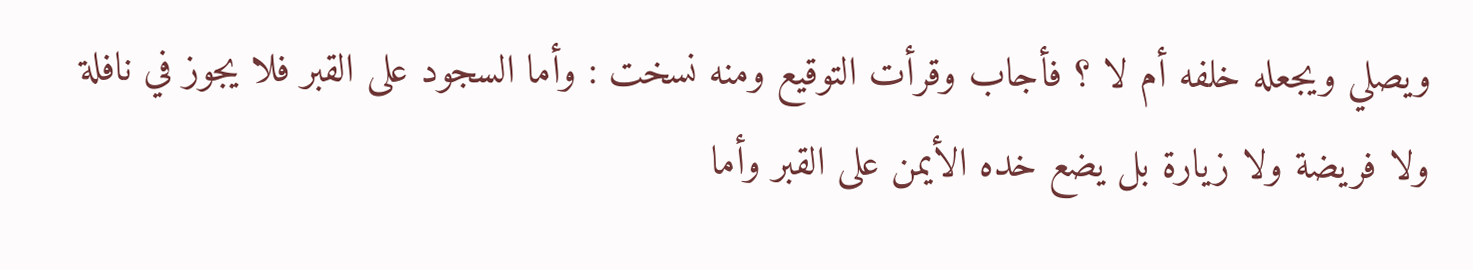ويصلي ويجعله خلفه أم لا ؟ فأجاب وقرأت التوقيع ومنه نسخت : وأما السجود على القبر فلا يجوز في نافلة ولا فريضة ولا زيارة بل يضع خده الأيمن على القبر وأما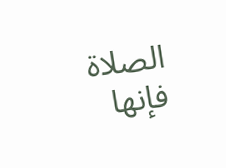الصلاة فإنها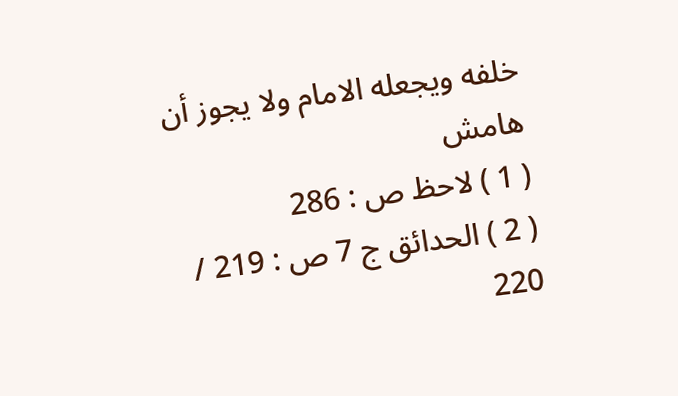خلفه ويجعله الامام ولا يجوز أن
هامش
( 1 ) لاحظ ص : 286
( 2 ) الحدائق ج 7 ص : 219 / 220